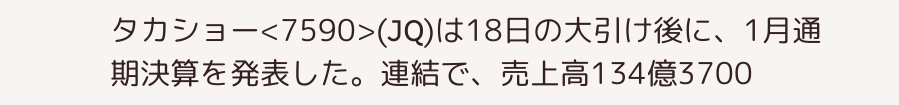タカショー<7590>(JQ)は18日の大引け後に、1月通期決算を発表した。連結で、売上高134億3700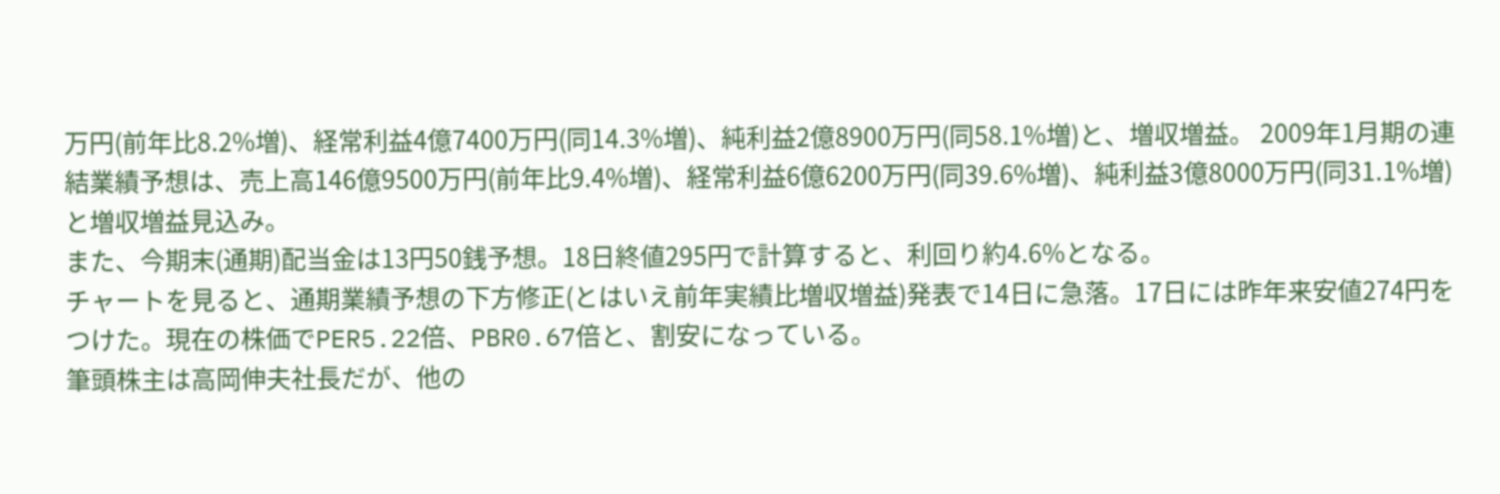万円(前年比8.2%増)、経常利益4億7400万円(同14.3%増)、純利益2億8900万円(同58.1%増)と、増収増益。 2009年1月期の連結業績予想は、売上高146億9500万円(前年比9.4%増)、経常利益6億6200万円(同39.6%増)、純利益3億8000万円(同31.1%増)と増収増益見込み。
また、今期末(通期)配当金は13円50銭予想。18日終値295円で計算すると、利回り約4.6%となる。
チャートを見ると、通期業績予想の下方修正(とはいえ前年実績比増収増益)発表で14日に急落。17日には昨年来安値274円をつけた。現在の株価でPER5.22倍、PBR0.67倍と、割安になっている。
筆頭株主は高岡伸夫社長だが、他の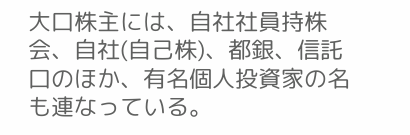大口株主には、自社社員持株会、自社(自己株)、都銀、信託口のほか、有名個人投資家の名も連なっている。